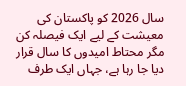سال 2026 کو پاکستان کی معیشت کے لیے ایک فیصلہ کن مگر محتاط امیدوں کا سال قرار دیا جا رہا ہے، جہاں ایک طرف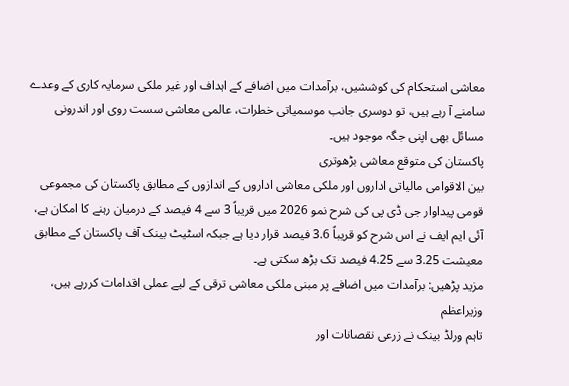معاشی استحکام کی کوششیں، برآمدات میں اضافے کے اہداف اور غیر ملکی سرمایہ کاری کے وعدے سامنے آ رہے ہیں، تو دوسری جانب موسمیاتی خطرات، عالمی معاشی سست روی اور اندرونی مسائل بھی اپنی جگہ موجود ہیں۔
پاکستان کی متوقع معاشی بڑھوتری
بین الاقوامی مالیاتی اداروں اور ملکی معاشی اداروں کے اندازوں کے مطابق پاکستان کی مجموعی قومی پیداوار جی ڈی پی کی شرح نمو 2026 میں قریباً 3 سے 4 فیصد کے درمیان رہنے کا امکان ہے، آئی ایم ایف نے اس شرح کو قریباً 3.6 فیصد قرار دیا ہے جبکہ اسٹیٹ بینک آف پاکستان کے مطابق معیشت 3.25 سے 4.25 فیصد تک بڑھ سکتی ہے۔
مزید پڑھیں: برآمدات میں اضافے پر مبنی ملکی معاشی ترقی کے لیے عملی اقدامات کررہے ہیں، وزیراعظم
تاہم ورلڈ بینک نے زرعی نقصانات اور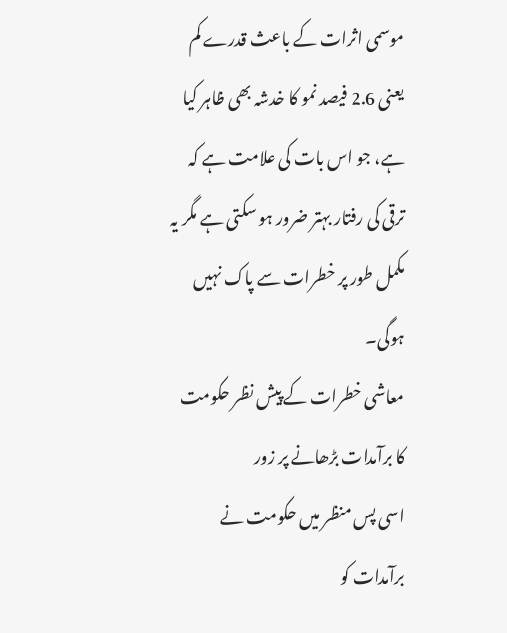موسمی اثرات کے باعث قدرے کم یعنی 2.6 فیصد نمو کا خدشہ بھی ظاہر کیا ہے، جو اس بات کی علامت ہے کہ ترقی کی رفتار بہتر ضرور ہو سکتی ہے مگر یہ مکمل طور پر خطرات سے پاک نہیں ہوگی۔
معاشی خطرات کے پیش نظر حکومت کا برآمدات بڑھانے پر زور
اسی پس منظر میں حکومت نے برآمدات کو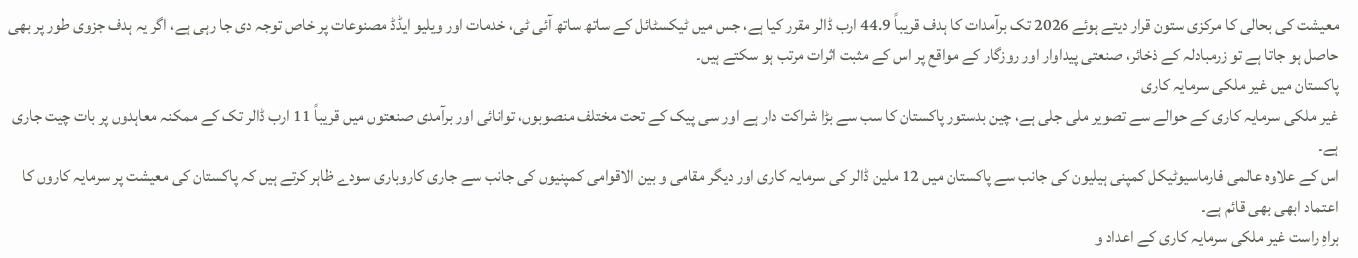معیشت کی بحالی کا مرکزی ستون قرار دیتے ہوئے 2026 تک برآمدات کا ہدف قریباً 44.9 ارب ڈالر مقرر کیا ہے، جس میں ٹیکسٹائل کے ساتھ ساتھ آئی ٹی، خدمات اور ویلیو ایڈڈ مصنوعات پر خاص توجہ دی جا رہی ہے، اگر یہ ہدف جزوی طور پر بھی حاصل ہو جاتا ہے تو زرمبادلہ کے ذخائر، صنعتی پیداوار اور روزگار کے مواقع پر اس کے مثبت اثرات مرتب ہو سکتے ہیں۔
پاکستان میں غیر ملکی سرمایہ کاری
غیر ملکی سرمایہ کاری کے حوالے سے تصویر ملی جلی ہے، چین بدستور پاکستان کا سب سے بڑا شراکت دار ہے اور سی پیک کے تحت مختلف منصوبوں، توانائی اور برآمدی صنعتوں میں قریباً 11 ارب ڈالر تک کے ممکنہ معاہدوں پر بات چیت جاری ہے۔
اس کے علاوہ عالمی فارماسیوٹیکل کمپنی ہیلیون کی جانب سے پاکستان میں 12 ملین ڈالر کی سرمایہ کاری اور دیگر مقامی و بین الاقوامی کمپنیوں کی جانب سے جاری کاروباری سودے ظاہر کرتے ہیں کہ پاکستان کی معیشت پر سرمایہ کاروں کا اعتماد ابھی بھی قائم ہے۔
براہِ راست غیر ملکی سرمایہ کاری کے اعداد و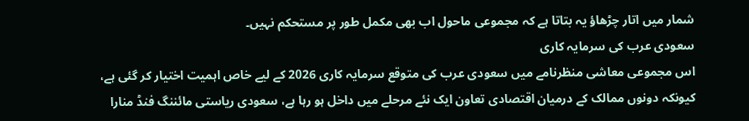شمار میں اتار چڑھاؤ یہ بتاتا ہے کہ مجموعی ماحول اب بھی مکمل طور پر مستحکم نہیں۔
سعودی عرب کی سرمایہ کاری
اس مجموعی معاشی منظرنامے میں سعودی عرب کی متوقع سرمایہ کاری 2026 کے لیے خاص اہمیت اختیار کر گئی ہے، کیونکہ دونوں ممالک کے درمیان اقتصادی تعاون ایک نئے مرحلے میں داخل ہو رہا ہے، سعودی ریاستی مائننگ فنڈ منارا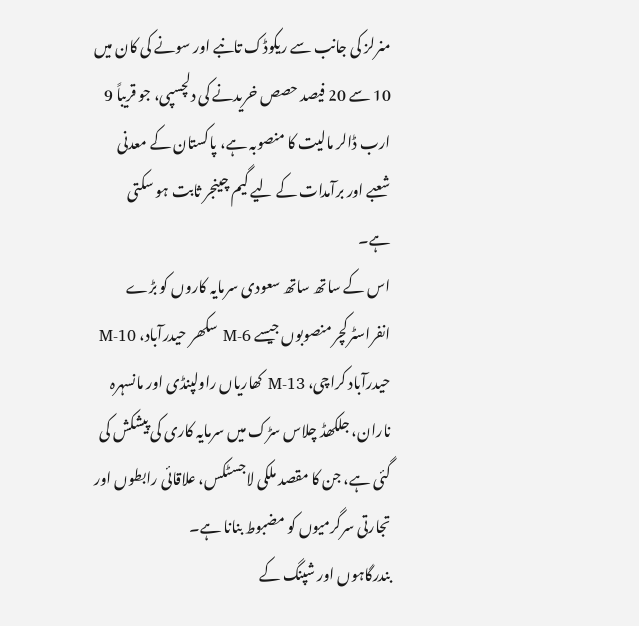منرلز کی جانب سے ریکوڈک تانبے اور سونے کی کان میں 10 سے 20 فیصد حصص خریدنے کی دلچسپی، جو قریباً 9 ارب ڈالر مالیت کا منصوبہ ہے، پاکستان کے معدنی شعبے اور برآمدات کے لیے گیم چینجر ثابت ہو سکتی ہے۔
اس کے ساتھ ساتھ سعودی سرمایہ کاروں کو بڑے انفراسٹرکچر منصوبوں جیسے M-6 سکھر حیدرآباد، M-10 حیدرآباد کراچی، M-13 کھاریاں راولپنڈی اور مانسہرہ ناران، جلکھڈ چلاس سڑک میں سرمایہ کاری کی پیشکش کی گئی ہے، جن کا مقصد ملکی لاجسٹکس، علاقائی رابطوں اور تجارتی سرگرمیوں کو مضبوط بنانا ہے۔
بندرگاہوں اور شپنگ کے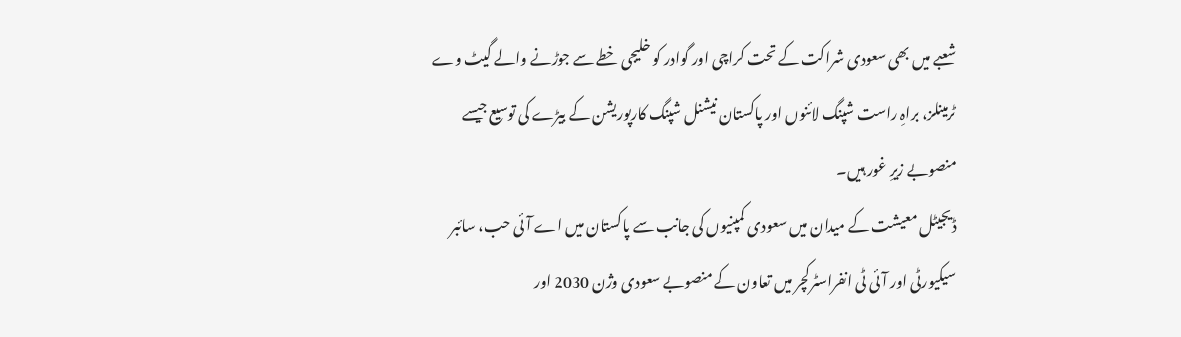شعبے میں بھی سعودی شراکت کے تحت کراچی اور گوادر کو خلیجی خطے سے جوڑنے والے گیٹ وے ٹرمینلز، براہِ راست شپنگ لائنوں اور پاکستان نیشنل شپنگ کارپوریشن کے بیڑے کی توسیع جیسے منصوبے زیرِ غور ہیں۔
ڈیجیٹل معیشت کے میدان میں سعودی کمپنیوں کی جانب سے پاکستان میں اے آئی حب، سائبر سیکیورٹی اور آئی ٹی انفراسٹرکچر میں تعاون کے منصوبے سعودی وژن 2030 اور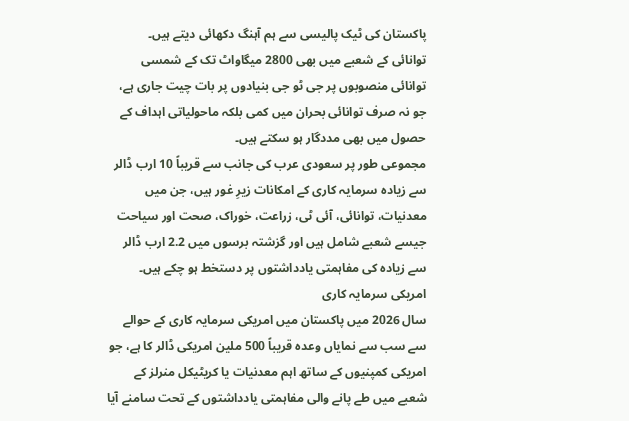پاکستان کی ٹیک پالیسی سے ہم آہنگ دکھائی دیتے ہیں۔
توانائی کے شعبے میں بھی 2800 میگاواٹ تک کے شمسی توانائی منصوبوں پر جی ٹو جی بنیادوں پر بات چیت جاری ہے، جو نہ صرف توانائی بحران میں کمی بلکہ ماحولیاتی اہداف کے حصول میں بھی مددگار ہو سکتے ہیں۔
مجموعی طور پر سعودی عرب کی جانب سے قریباً 10 ارب ڈالر سے زیادہ سرمایہ کاری کے امکانات زیرِ غور ہیں، جن میں معدنیات، توانائی، آئی ٹی، زراعت، خوراک، صحت اور سیاحت جیسے شعبے شامل ہیں اور گزشتہ برسوں میں 2.2 ارب ڈالر سے زیادہ کی مفاہمتی یادداشتوں پر دستخط ہو چکے ہیں۔
امریکی سرمایہ کاری
سال 2026 میں پاکستان میں امریکی سرمایہ کاری کے حوالے سے سب سے نمایاں وعدہ قریباً 500 ملین امریکی ڈالر کا ہے، جو امریکی کمپنیوں کے ساتھ اہم معدنیات یا کریٹیکل منرلز کے شعبے میں طے پانے والی مفاہمتی یادداشتوں کے تحت سامنے آیا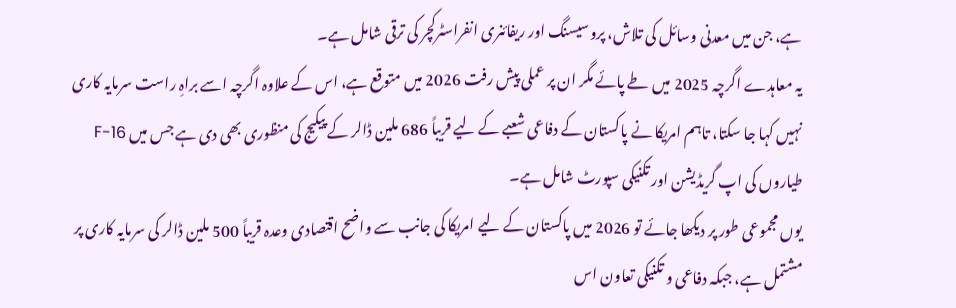ہے، جن میں معدنی وسائل کی تلاش، پروسیسنگ اور ریفائنری انفراسٹرکچر کی ترقی شامل ہے۔
یہ معاہدے اگرچہ 2025 میں طے پائے مگر ان پر عملی پیش رفت 2026 میں متوقع ہے، اس کے علاوہ اگرچہ اسے براہِ راست سرمایہ کاری نہیں کہا جا سکتا، تاہم امریکا نے پاکستان کے دفاعی شعبے کے لیے قریباً 686 ملین ڈالر کے پیکیج کی منظوری بھی دی ہے جس میں F-16 طیاروں کی اپ گریڈیشن اور تکنیکی سپورٹ شامل ہے۔
یوں مجموعی طور پر دیکھا جائے تو 2026 میں پاکستان کے لیے امریکا کی جانب سے واضح اقتصادی وعدہ قریباً 500 ملین ڈالر کی سرمایہ کاری پر مشتمل ہے، جبکہ دفاعی و تکنیکی تعاون اس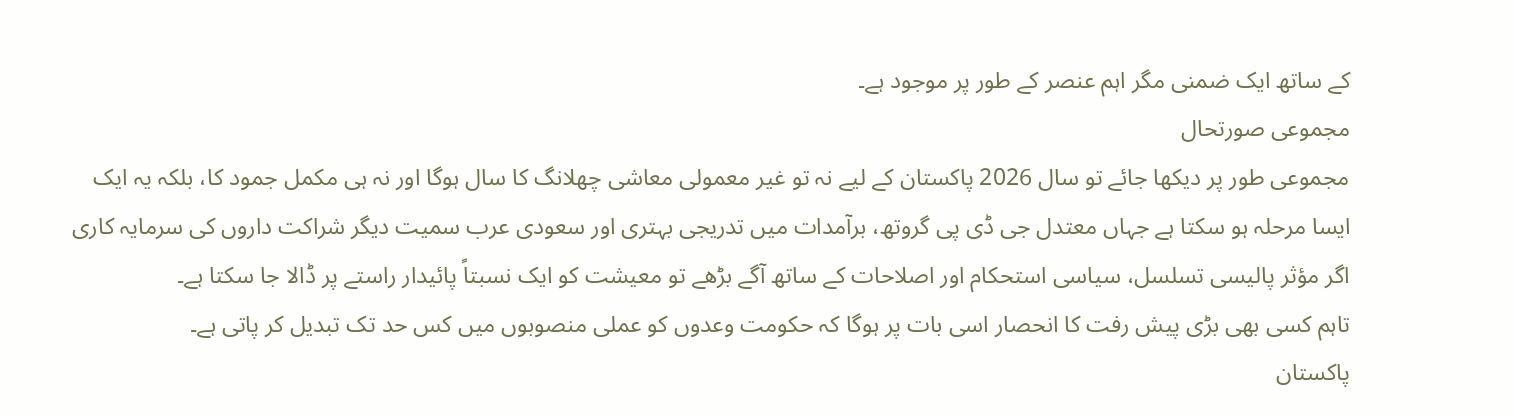کے ساتھ ایک ضمنی مگر اہم عنصر کے طور پر موجود ہے۔
مجموعی صورتحال
مجموعی طور پر دیکھا جائے تو سال 2026 پاکستان کے لیے نہ تو غیر معمولی معاشی چھلانگ کا سال ہوگا اور نہ ہی مکمل جمود کا، بلکہ یہ ایک ایسا مرحلہ ہو سکتا ہے جہاں معتدل جی ڈی پی گروتھ، برآمدات میں تدریجی بہتری اور سعودی عرب سمیت دیگر شراکت داروں کی سرمایہ کاری اگر مؤثر پالیسی تسلسل، سیاسی استحکام اور اصلاحات کے ساتھ آگے بڑھے تو معیشت کو ایک نسبتاً پائیدار راستے پر ڈالا جا سکتا ہے۔
تاہم کسی بھی بڑی پیش رفت کا انحصار اسی بات پر ہوگا کہ حکومت وعدوں کو عملی منصوبوں میں کس حد تک تبدیل کر پاتی ہے۔
پاکستان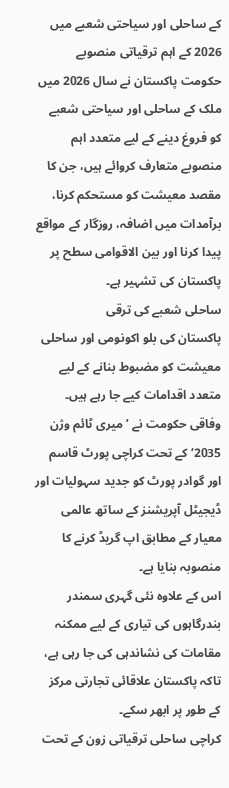کے ساحلی اور سیاحتی شعبے میں 2026 کے اہم ترقیاتی منصوبے
حکومت پاکستان نے سال 2026 میں ملک کے ساحلی اور سیاحتی شعبے کو فروغ دینے کے لیے متعدد اہم منصوبے متعارف کروائے ہیں، جن کا مقصد معیشت کو مستحکم کرنا، برآمدات میں اضافہ، روزگار کے مواقع پیدا کرنا اور بین الاقوامی سطح پر پاکستان کی تشہیر ہے۔
ساحلی شعبے کی ترقی
پاکستان کی بلو اکونومی اور ساحلی معیشت کو مضبوط بنانے کے لیے متعدد اقدامات کیے جا رہے ہیں۔ وفاقی حکومت نے ’میری ٹائم وژن 2035‘ کے تحت کراچی پورٹ قاسم اور گوادر پورٹ کو جدید سہولیات اور ڈیجیٹل آپریشنز کے ساتھ عالمی معیار کے مطابق اپ گریڈ کرنے کا منصوبہ بنایا ہے۔
اس کے علاوہ نئی گہری سمندر بندرگاہوں کی تیاری کے لیے ممکنہ مقامات کی نشاندہی کی جا رہی ہے، تاکہ پاکستان علاقائی تجارتی مرکز کے طور پر ابھر سکے۔
کراچی ساحلی ترقیاتی زون کے تحت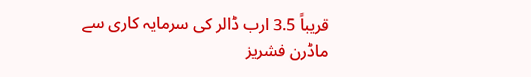قریباً 3.5 ارب ڈالر کی سرمایہ کاری سے ماڈرن فشریز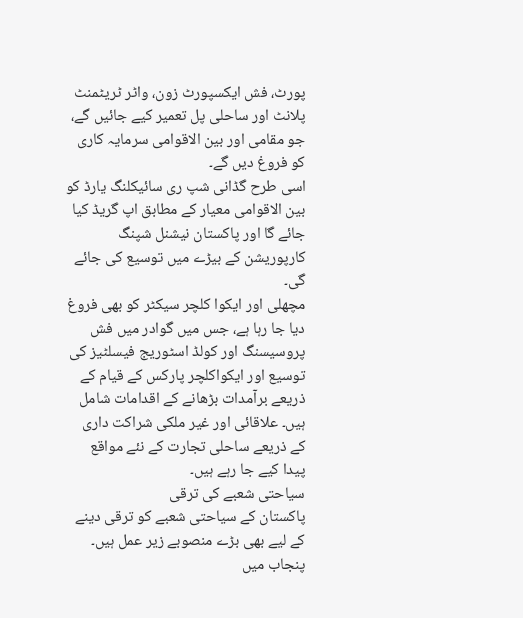پورٹ، فش ایکسپورٹ زون، واٹر ٹریٹمنٹ پلانٹ اور ساحلی پل تعمیر کیے جائیں گے، جو مقامی اور بین الاقوامی سرمایہ کاری کو فروغ دیں گے۔
اسی طرح گڈانی شپ ری سائیکلنگ یارڈ کو بین الاقوامی معیار کے مطابق اپ گریڈ کیا جائے گا اور پاکستان نیشنل شپنگ کارپوریشن کے بیڑے میں توسیع کی جائے گی۔
مچھلی اور ایکوا کلچر سیکٹر کو بھی فروغ دیا جا رہا ہے، جس میں گوادر میں فش پروسیسنگ اور کولڈ اسٹوریج فیسلٹیز کی توسیع اور ایکواکلچر پارکس کے قیام کے ذریعے برآمدات بڑھانے کے اقدامات شامل ہیں۔ علاقائی اور غیر ملکی شراکت داری کے ذریعے ساحلی تجارت کے نئے مواقع پیدا کیے جا رہے ہیں۔
سیاحتی شعبے کی ترقی
پاکستان کے سیاحتی شعبے کو ترقی دینے کے لیے بھی بڑے منصوبے زیر عمل ہیں۔ پنجاب میں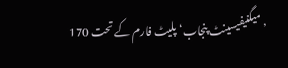’میگنیفیسینٹ پنجاب‘ پلیٹ فارم کے تحت 170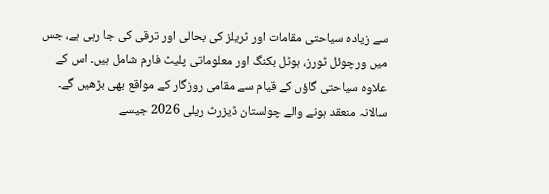سے زیادہ سیاحتی مقامات اور ٹریلز کی بحالی اور ترقی کی جا رہی ہے، جس میں ورچوئل ٹورز، ہوٹل بکنگ اور معلوماتی پلیٹ فارم شامل ہیں۔ اس کے علاوہ سیاحتی گاؤں کے قیام سے مقامی روزگار کے مواقع بھی بڑھیں گے۔
سالانہ منعقد ہونے والے چولستان ڈیزرٹ ریلی 2026 جیسے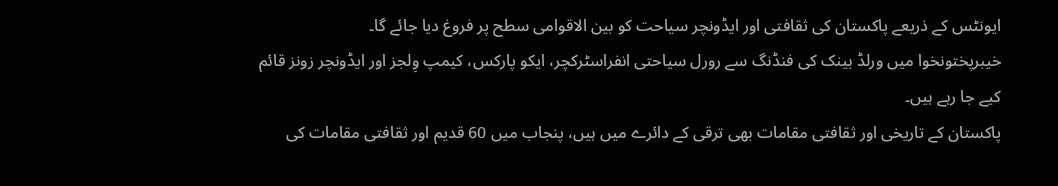ایونٹس کے ذریعے پاکستان کی ثقافتی اور ایڈونچر سیاحت کو بین الاقوامی سطح پر فروغ دیا جائے گا۔
خیبرپختونخوا میں ورلڈ بینک کی فنڈنگ سے رورل سیاحتی انفراسٹرکچر، ایكو پارکس، کیمپ وِلجز اور ایڈونچر زونز قائم کیے جا رہے ہیں۔
پاکستان کے تاریخی اور ثقافتی مقامات بھی ترقی کے دائرے میں ہیں، پنجاب میں 60 قدیم اور ثقافتی مقامات کی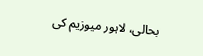بحالی، لاہور میوزیم کی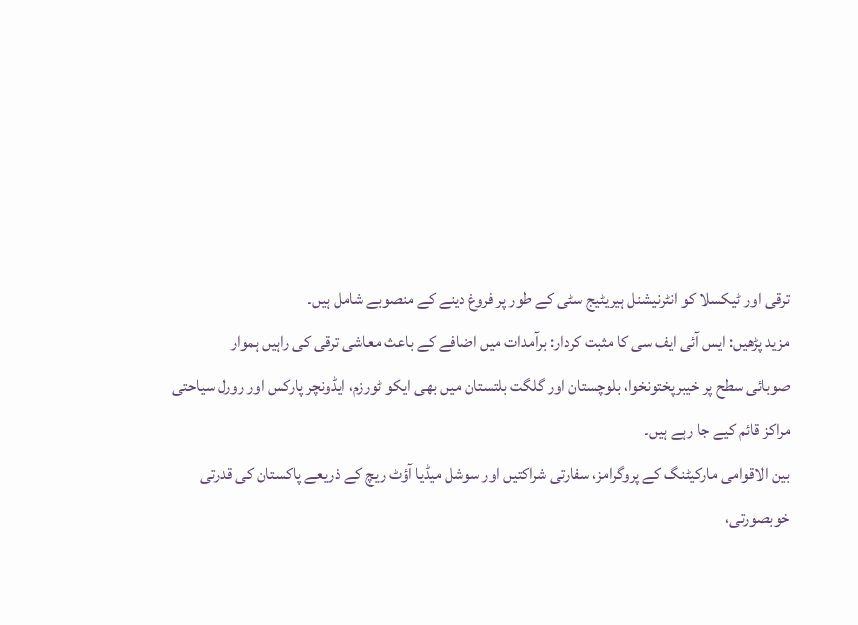ترقی اور ٹیکسلا کو انٹرنیشنل ہیریٹیج سٹی کے طور پر فروغ دینے کے منصوبے شامل ہیں۔
مزید پڑھیں: ایس آئی ایف سی کا مثبت کردار: برآمدات میں اضافے کے باعث معاشی ترقی کی راہیں ہموار
صوبائی سطح پر خیبرپختونخوا، بلوچستان اور گلگت بلتستان میں بھی ایكو ٹورزم، ایڈونچر پارکس اور رورل سیاحتی مراکز قائم کیے جا رہے ہیں۔
بین الاقوامی مارکیٹنگ کے پروگرامز، سفارتی شراکتیں اور سوشل میڈیا آؤٹ ریچ کے ذریعے پاکستان کی قدرتی خوبصورتی،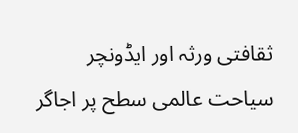ثقافتی ورثہ اور ایڈونچر سیاحت عالمی سطح پر اجاگر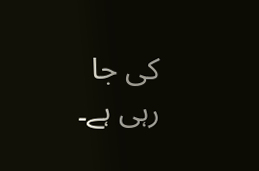کی جا رہی ہے۔